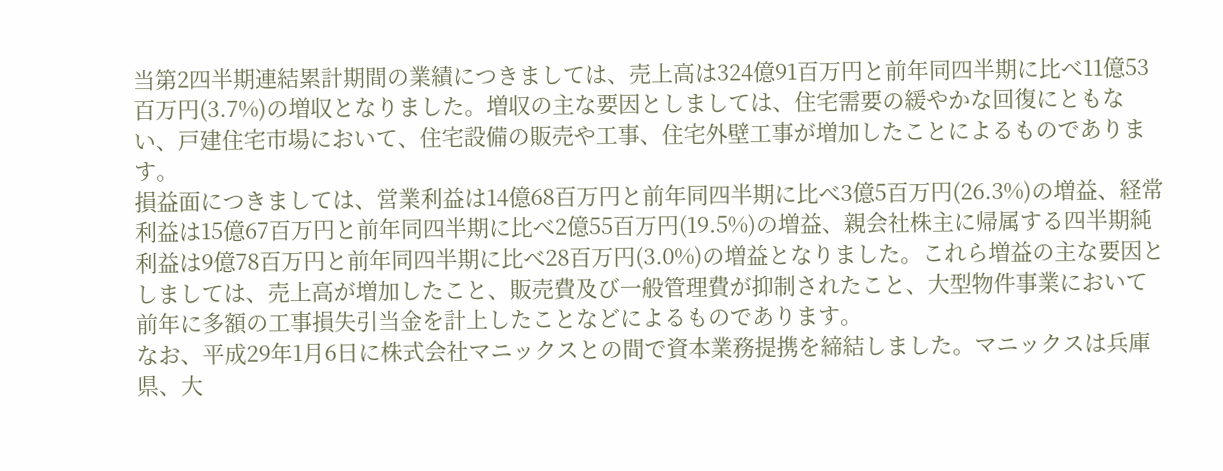当第2四半期連結累計期間の業績につきましては、売上高は324億91百万円と前年同四半期に比べ11億53百万円(3.7%)の増収となりました。増収の主な要因としましては、住宅需要の緩やかな回復にともない、戸建住宅市場において、住宅設備の販売や工事、住宅外壁工事が増加したことによるものであります。
損益面につきましては、営業利益は14億68百万円と前年同四半期に比べ3億5百万円(26.3%)の増益、経常利益は15億67百万円と前年同四半期に比べ2億55百万円(19.5%)の増益、親会社株主に帰属する四半期純利益は9億78百万円と前年同四半期に比べ28百万円(3.0%)の増益となりました。これら増益の主な要因としましては、売上高が増加したこと、販売費及び一般管理費が抑制されたこと、大型物件事業において前年に多額の工事損失引当金を計上したことなどによるものであります。
なお、平成29年1月6日に株式会社マニックスとの間で資本業務提携を締結しました。マニックスは兵庫県、大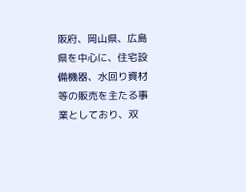阪府、岡山県、広島県を中心に、住宅設備機器、水回り資材等の販売を主たる事業としており、双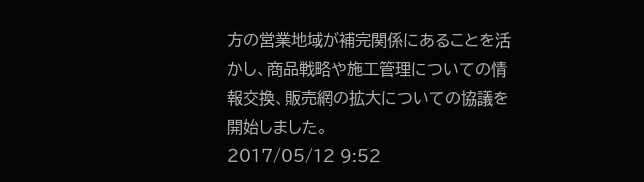方の営業地域が補完関係にあることを活かし、商品戦略や施工管理についての情報交換、販売網の拡大についての協議を開始しました。
2017/05/12 9:52